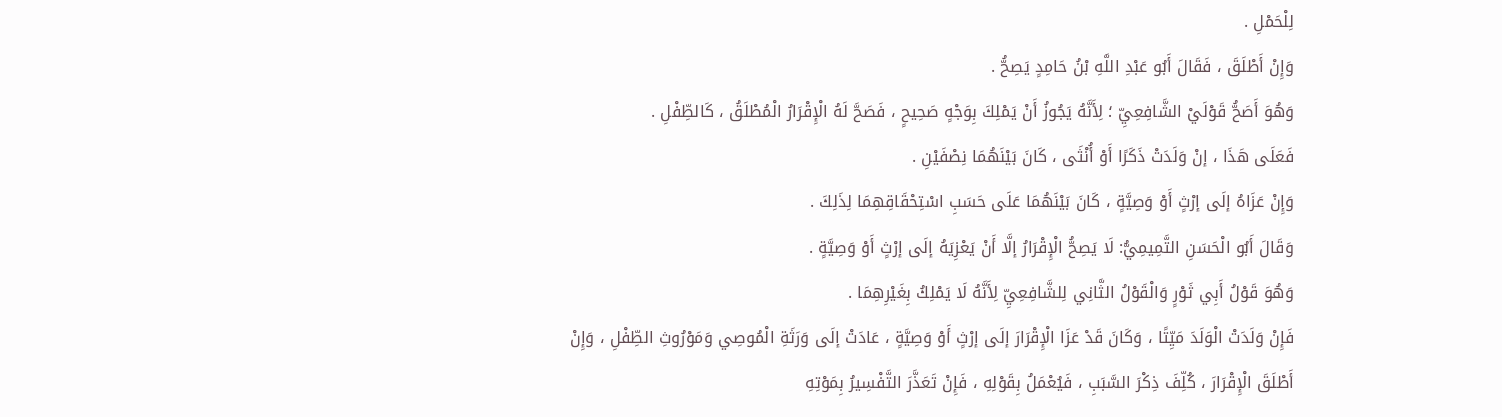لِلْحَمْلِ .
وَإِنْ أَطْلَقَ ، فَقَالَ أَبُو عَبْدِ اللَّهِ بْنُ حَامِدٍ يَصِحُّ .
وَهُوَ أَصَحُّ قَوْلَيْ الشَّافِعِيِّ ؛ لِأَنَّهُ يَجُوزُ أَنْ يَمْلِكَ بِوَجْهٍ صَحِيحٍ ، فَصَحَّ لَهُ الْإِقْرَارُ الْمُطْلَقُ ، كَالطِّفْلِ .
فَعَلَى هَذَا ، إنْ وَلَدَتْ ذَكَرًا أَوْ أُنْثَى ، كَانَ بَيْنَهُمَا نِصْفَيْنِ .
وَإِنْ عَزَاهُ إلَى إرْثٍ أَوْ وَصِيَّةٍ ، كَانَ بَيْنَهُمَا عَلَى حَسَبِ اسْتِحْقَاقِهِمَا لِذَلِكَ .
وَقَالَ أَبُو الْحَسَنِ التَّمِيمِيُّ: لَا يَصِحُّ الْإِقْرَارُ إلَّا أَنْ يَعْزِيَهُ إلَى إرْثٍ أَوْ وَصِيَّةٍ .
وَهُوَ قَوْلُ أَبِي ثَوْرٍ وَالْقَوْلُ الثَّانِي لِلشَّافِعِيِّ لِأَنَّهُ لَا يَمْلِكُ بِغَيْرِهِمَا .
فَإِنْ وَلَدَتْ الْوَلَدَ مَيِّتًا ، وَكَانَ قَدْ عَزَا الْإِقْرَارَ إلَى إرْثٍ أَوْ وَصِيَّةٍ ، عَادَتْ إلَى وَرَثَةِ الْمُوصِي وَمَوْرُوثِ الطِّفْلِ ، وَإِنْ أَطْلَقَ الْإِقْرَارَ ، كُلِّفَ ذِكْرَ السَّبَبِ ، فَيُعْمَلُ بِقَوْلِهِ ، فَإِنْ تَعَذَّرَ التَّفْسِيرُ بِمَوْتِهِ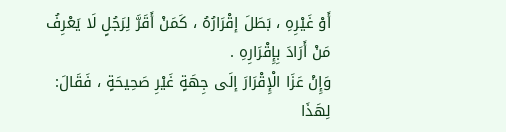أَوْ غَيْرِهِ ، بَطَلَ إقْرَارُهُ ، كَمَنْ أَقَرَّ لِرَجُلٍ لَا يَعْرِفُ مَنْ أَرَادَ بِإِقْرَارِهِ .
وَإِنْ عَزَا الْإِقْرَارَ إلَى جِهَةٍ غَيْرِ صَحِيحَةٍ ، فَقَالَ: لِهَذَا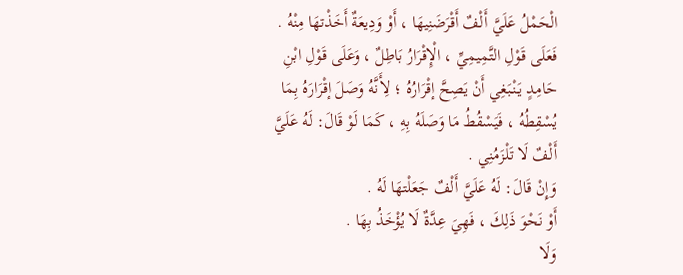الْحَمْلُ عَلَيَّ أَلْفٌ أَقْرَضَنِيهَا ، أَوْ وَدِيعَةٌ أَخَذْتهَا مِنْهُ .
فَعَلَى قَوْلِ التَّمِيمِيِّ ، الْإِقْرَارُ بَاطِلٌ ، وَعَلَى قَوْلِ ابْنِ حَامِدٍ يَنْبَغِي أَنْ يَصِحَّ إقْرَارُهُ ؛ لِأَنَّهُ وَصَلَ إقْرَارَهُ بِمَا يُسْقِطُهُ ، فَيَسْقُطُ مَا وَصَلَهُ بِهِ ، كَمَا لَوْ قَالَ: لَهُ عَلَيَّ أَلْفٌ لَا تَلْزَمُنِي .
وَإِنْ قَالَ: لَهُ عَلَيَّ أَلْفٌ جَعَلْتهَا لَهُ .
أَوْ نَحْوَ ذَلِكَ ، فَهِيَ عِدَّةٌ لَا يُؤْخَذُ بِهَا .
وَلَا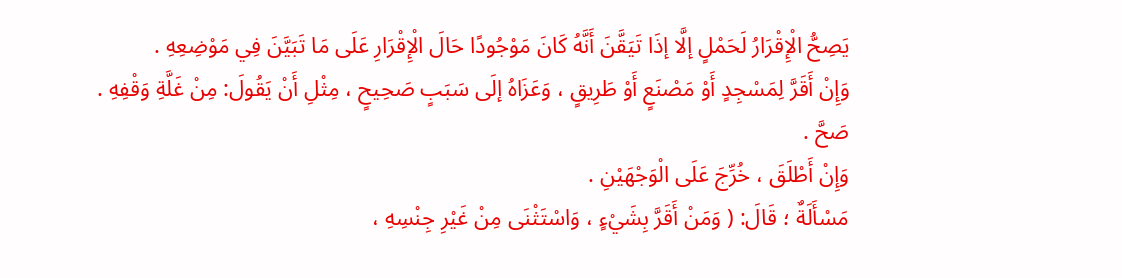يَصِحُّ الْإِقْرَارُ لَحَمْلٍ إلَّا إذَا تَيَقَّنَ أَنَّهُ كَانَ مَوْجُودًا حَالَ الْإِقْرَارِ عَلَى مَا تَبَيَّنَ فِي مَوْضِعِهِ .
وَإِنْ أَقَرَّ لِمَسْجِدٍ أَوْ مَصْنَعٍ أَوْ طَرِيقٍ ، وَعَزَاهُ إلَى سَبَبٍ صَحِيحٍ ، مِثْلِ أَنْ يَقُولَ: مِنْ غَلَّةِ وَقْفِهِ .
صَحَّ .
وَإِنْ أَطْلَقَ ، خُرِّجَ عَلَى الْوَجْهَيْنِ .
مَسْأَلَةٌ ؛ قَالَ: ( وَمَنْ أَقَرَّ بِشَيْءٍ ، وَاسْتَثْنَى مِنْ غَيْرِ جِنْسِهِ ،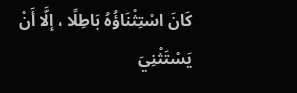كَانَ اسْتِثْنَاؤُهُ بَاطِلًا ، إلَّا أَنْ يَسْتَثْنِيَ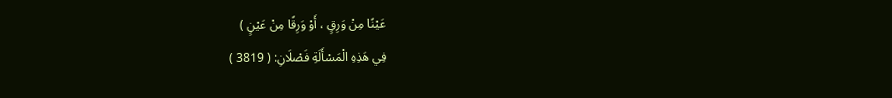عَيْنًا مِنْ وَرِقٍ ، أَوْ وَرِقًا مِنْ عَيْنٍ )
فِي هَذِهِ الْمَسْأَلَةِ فَصْلَانِ: ( 3819 )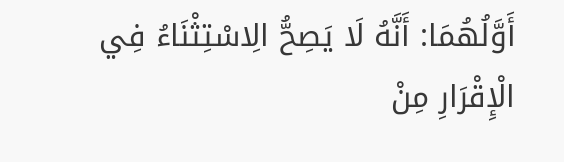أَوَّلُهُمَا: أَنَّهُ لَا يَصِحُّ الِاسْتِثْنَاءُ فِي الْإِقْرَارِ مِنْ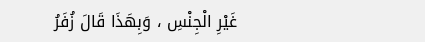غَيْرِ الْجِنْسِ ، وَبِهَذَا قَالَ زُفَرُ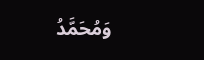وَمُحَمَّدُ